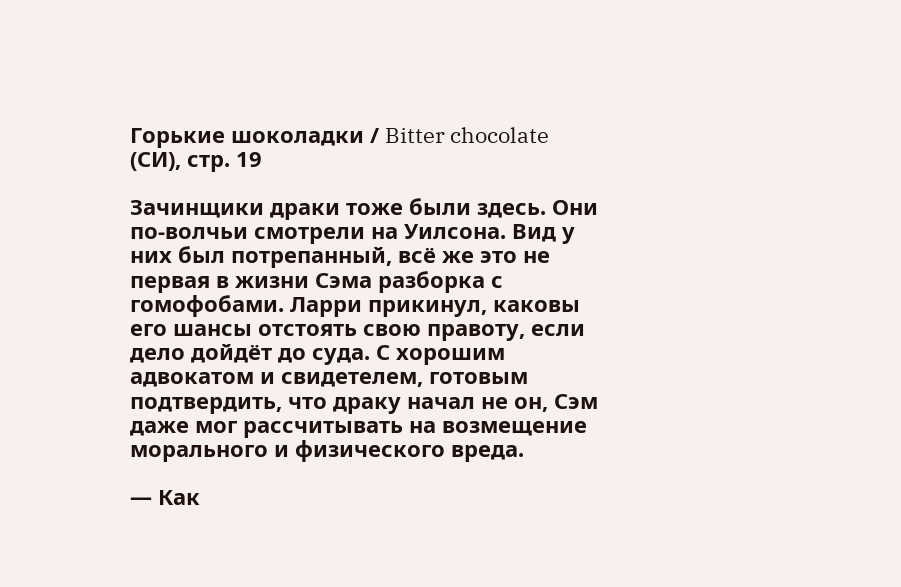Горькие шоколадки / Bitter chocolate (СИ), стр. 19

Зачинщики драки тоже были здесь. Они по-волчьи смотрели на Уилсона. Вид у них был потрепанный, всё же это не первая в жизни Сэма разборка с гомофобами. Ларри прикинул, каковы его шансы отстоять свою правоту, если дело дойдёт до суда. С хорошим адвокатом и свидетелем, готовым подтвердить, что драку начал не он, Сэм даже мог рассчитывать на возмещение морального и физического вреда.

— Как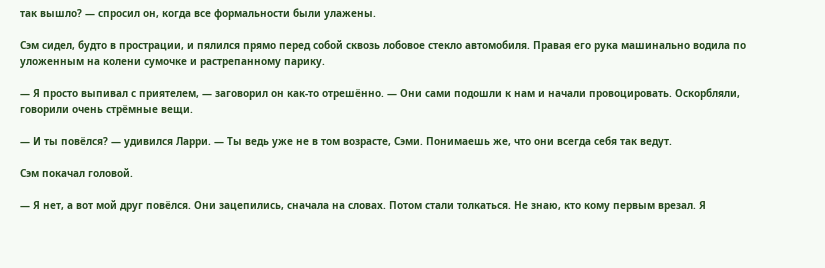так вышло? — спросил он, когда все формальности были улажены.

Сэм сидел, будто в прострации, и пялился прямо перед собой сквозь лобовое стекло автомобиля. Правая его рука машинально водила по уложенным на колени сумочке и растрепанному парику.

— Я просто выпивал с приятелем, — заговорил он как-то отрешённо. — Они сами подошли к нам и начали провоцировать. Оскорбляли, говорили очень стрёмные вещи.

— И ты повёлся? — удивился Ларри. — Ты ведь уже не в том возрасте, Сэми. Понимаешь же, что они всегда себя так ведут.

Сэм покачал головой.

— Я нет, а вот мой друг повёлся. Они зацепились, сначала на словах. Потом стали толкаться. Не знаю, кто кому первым врезал. Я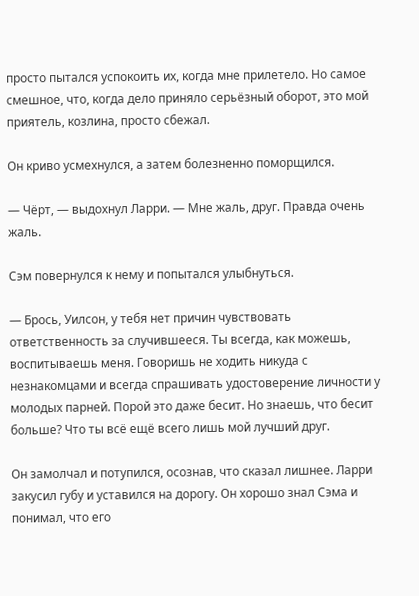просто пытался успокоить их, когда мне прилетело. Но самое смешное, что, когда дело приняло серьёзный оборот, это мой приятель, козлина, просто сбежал.

Он криво усмехнулся, а затем болезненно поморщился.

— Чёрт, — выдохнул Ларри. — Мне жаль, друг. Правда очень жаль.

Сэм повернулся к нему и попытался улыбнуться.

— Брось, Уилсон, у тебя нет причин чувствовать ответственность за случившееся. Ты всегда, как можешь, воспитываешь меня. Говоришь не ходить никуда с незнакомцами и всегда спрашивать удостоверение личности у молодых парней. Порой это даже бесит. Но знаешь, что бесит больше? Что ты всё ещё всего лишь мой лучший друг.

Он замолчал и потупился, осознав, что сказал лишнее. Ларри закусил губу и уставился на дорогу. Он хорошо знал Сэма и понимал, что его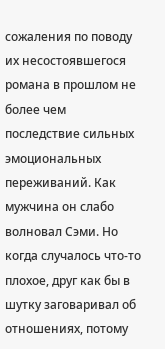сожаления по поводу их несостоявшегося романа в прошлом не более чем последствие сильных эмоциональных переживаний. Как мужчина он слабо волновал Сэми. Но когда случалось что-то плохое, друг как бы в шутку заговаривал об отношениях, потому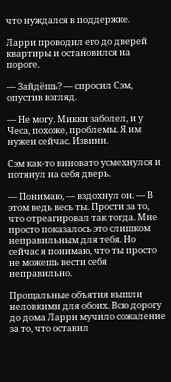что нуждался в поддержке.

Ларри проводил его до дверей квартиры и остановился на пороге.

— Зайдёшь? — спросил Сэм, опустив взгляд.

— Не могу. Микки заболел, и у Чеса, похоже, проблемы. Я им нужен сейчас. Извини.

Сэм как-то виновато усмехнулся и потянул на себя дверь.

— Понимаю, — вздохнул он. — В этом ведь весь ты. Прости за то, что отреагировал так тогда. Мне просто показалось это слишком неправильным для тебя. Но сейчас я понимаю, что ты просто не можешь вести себя неправильно.

Прощальные объятия вышли неловкими для обоих. Всю дорогу до дома Ларри мучило сожаление за то, что оставил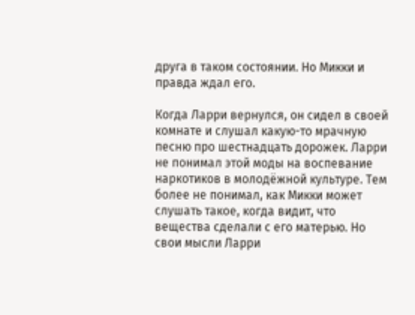друга в таком состоянии. Но Микки и правда ждал его.

Когда Ларри вернулся, он сидел в своей комнате и слушал какую-то мрачную песню про шестнадцать дорожек. Ларри не понимал этой моды на воспевание наркотиков в молодёжной культуре. Тем более не понимал, как Микки может слушать такое, когда видит, что вещества сделали с его матерью. Но свои мысли Ларри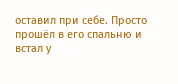оставил при себе. Просто прошёл в его спальню и встал у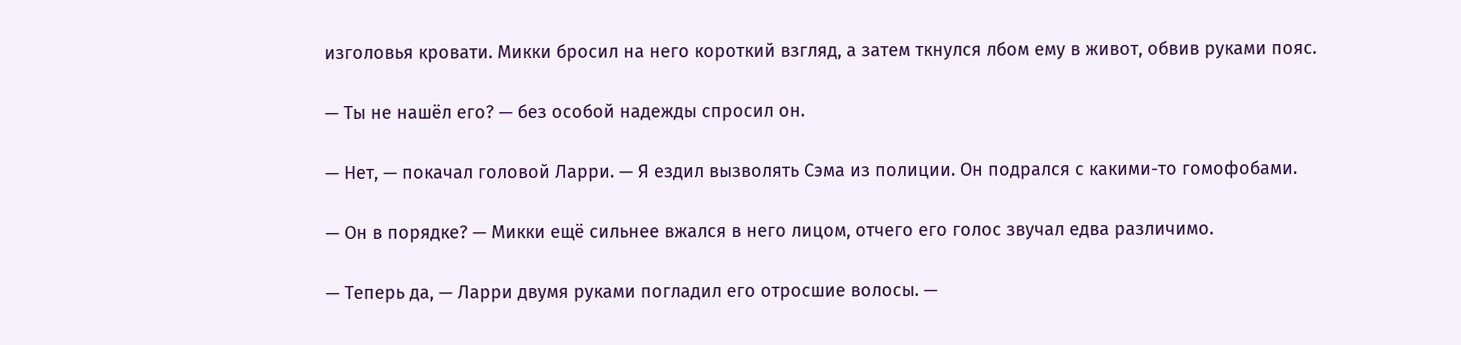изголовья кровати. Микки бросил на него короткий взгляд, а затем ткнулся лбом ему в живот, обвив руками пояс.

— Ты не нашёл его? — без особой надежды спросил он.

— Нет, — покачал головой Ларри. — Я ездил вызволять Сэма из полиции. Он подрался с какими-то гомофобами.

— Он в порядке? — Микки ещё сильнее вжался в него лицом, отчего его голос звучал едва различимо.

— Теперь да, — Ларри двумя руками погладил его отросшие волосы. —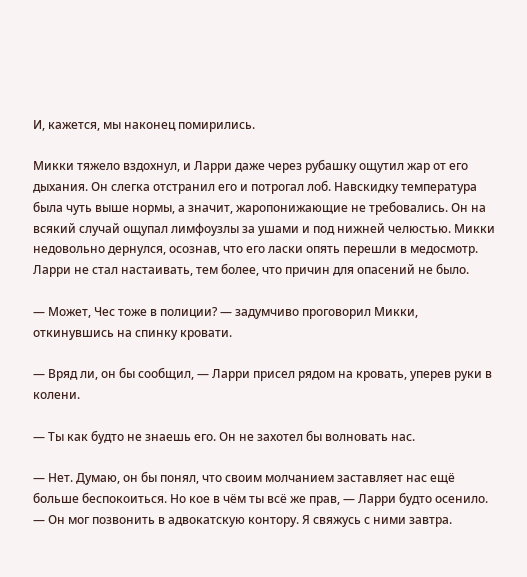И, кажется, мы наконец помирились.

Микки тяжело вздохнул, и Ларри даже через рубашку ощутил жар от его дыхания. Он слегка отстранил его и потрогал лоб. Навскидку температура была чуть выше нормы, а значит, жаропонижающие не требовались. Он на всякий случай ощупал лимфоузлы за ушами и под нижней челюстью. Микки недовольно дернулся, осознав, что его ласки опять перешли в медосмотр. Ларри не стал настаивать, тем более, что причин для опасений не было.

— Может, Чес тоже в полиции? — задумчиво проговорил Микки, откинувшись на спинку кровати.

— Вряд ли, он бы сообщил, — Ларри присел рядом на кровать, уперев руки в колени.

— Ты как будто не знаешь его. Он не захотел бы волновать нас.

— Нет. Думаю, он бы понял, что своим молчанием заставляет нас ещё больше беспокоиться. Но кое в чём ты всё же прав, — Ларри будто осенило. — Он мог позвонить в адвокатскую контору. Я свяжусь с ними завтра.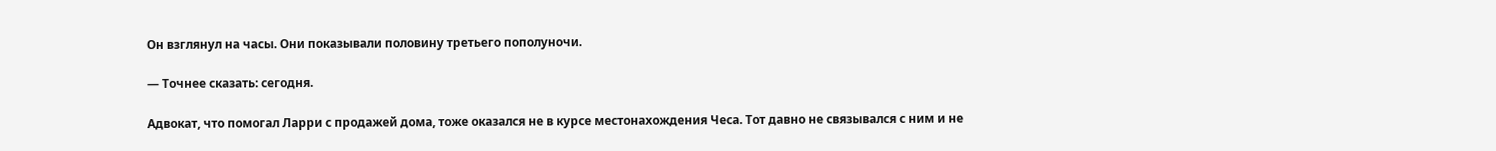Он взглянул на часы. Они показывали половину третьего пополуночи.

— Точнее сказать: сегодня.

Адвокат, что помогал Ларри с продажей дома, тоже оказался не в курсе местонахождения Чеса. Тот давно не связывался с ним и не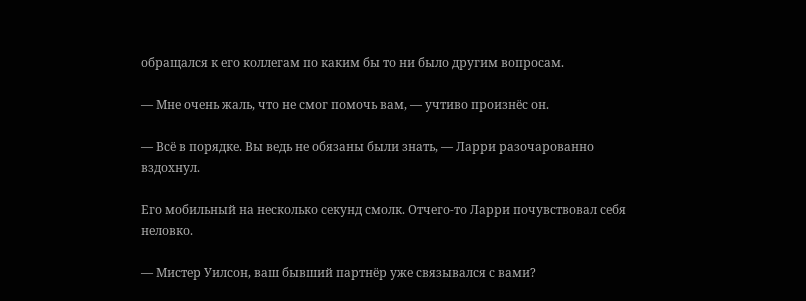обращался к его коллегам по каким бы то ни было другим вопросам.

— Мне очень жаль, что не смог помочь вам, — учтиво произнёс он.

— Всё в порядке. Вы ведь не обязаны были знать, — Ларри разочарованно вздохнул.

Его мобильный на несколько секунд смолк. Отчего-то Ларри почувствовал себя неловко.

— Мистер Уилсон, ваш бывший партнёр уже связывался с вами?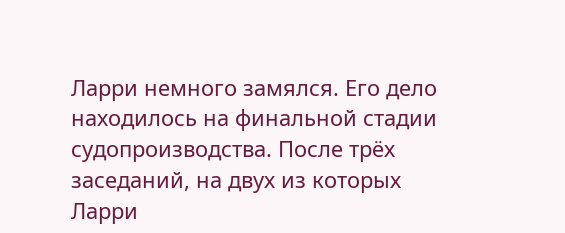Ларри немного замялся. Его дело находилось на финальной стадии судопроизводства. После трёх заседаний, на двух из которых Ларри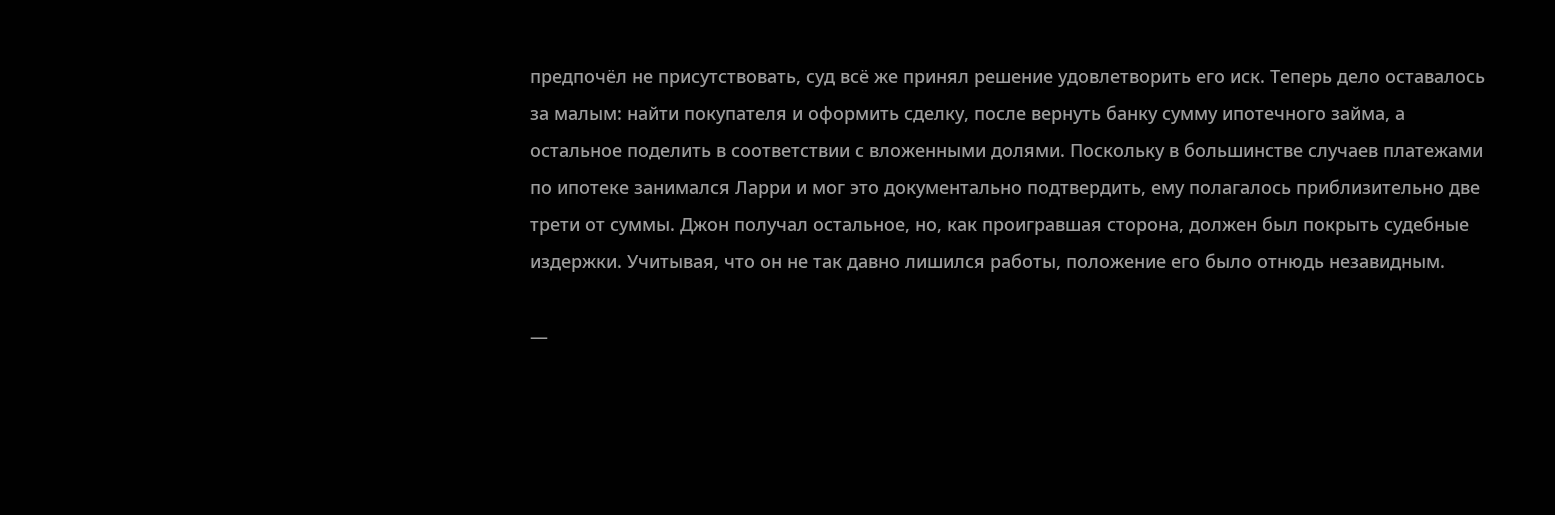предпочёл не присутствовать, суд всё же принял решение удовлетворить его иск. Теперь дело оставалось за малым: найти покупателя и оформить сделку, после вернуть банку сумму ипотечного займа, а остальное поделить в соответствии с вложенными долями. Поскольку в большинстве случаев платежами по ипотеке занимался Ларри и мог это документально подтвердить, ему полагалось приблизительно две трети от суммы. Джон получал остальное, но, как проигравшая сторона, должен был покрыть судебные издержки. Учитывая, что он не так давно лишился работы, положение его было отнюдь незавидным.

—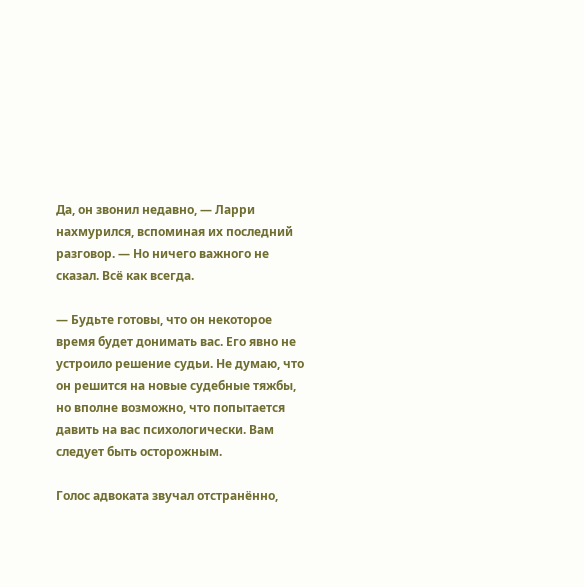Да, он звонил недавно, — Ларри нахмурился, вспоминая их последний разговор. — Но ничего важного не сказал. Всё как всегда.

— Будьте готовы, что он некоторое время будет донимать вас. Его явно не устроило решение судьи. Не думаю, что он решится на новые судебные тяжбы, но вполне возможно, что попытается давить на вас психологически. Вам следует быть осторожным.

Голос адвоката звучал отстранённо,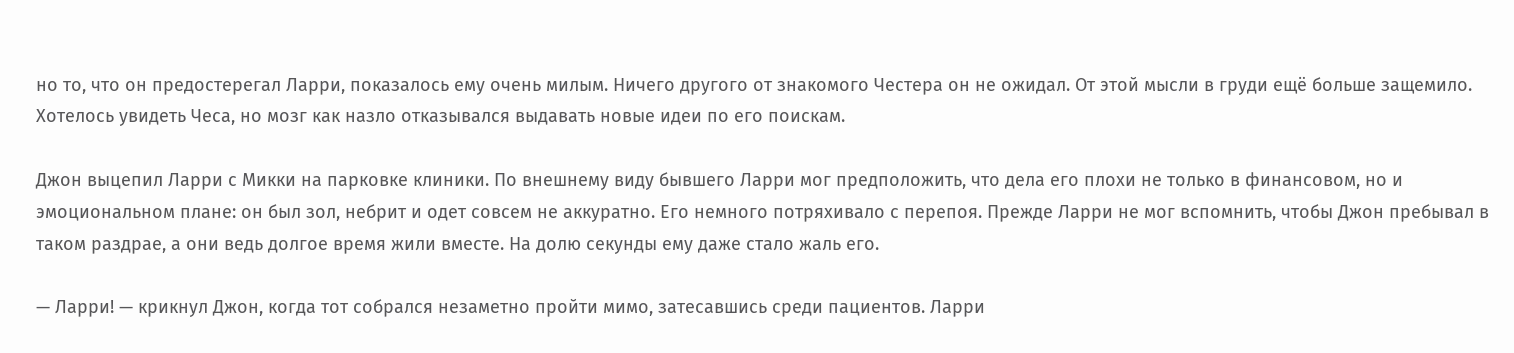но то, что он предостерегал Ларри, показалось ему очень милым. Ничего другого от знакомого Честера он не ожидал. От этой мысли в груди ещё больше защемило. Хотелось увидеть Чеса, но мозг как назло отказывался выдавать новые идеи по его поискам.

Джон выцепил Ларри с Микки на парковке клиники. По внешнему виду бывшего Ларри мог предположить, что дела его плохи не только в финансовом, но и эмоциональном плане: он был зол, небрит и одет совсем не аккуратно. Его немного потряхивало с перепоя. Прежде Ларри не мог вспомнить, чтобы Джон пребывал в таком раздрае, а они ведь долгое время жили вместе. На долю секунды ему даже стало жаль его.

— Ларри! — крикнул Джон, когда тот собрался незаметно пройти мимо, затесавшись среди пациентов. Ларри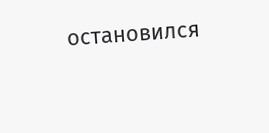остановился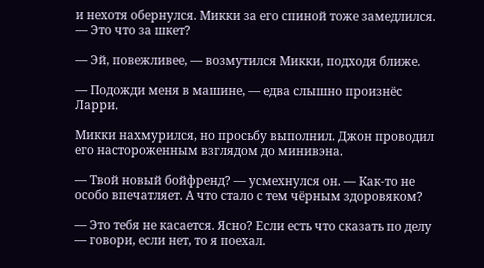и нехотя обернулся. Микки за его спиной тоже замедлился. — Это что за шкет?

— Эй, повежливее, — возмутился Микки, подходя ближе.

— Подожди меня в машине, — едва слышно произнёс Ларри.

Микки нахмурился, но просьбу выполнил. Джон проводил его настороженным взглядом до минивэна.

— Твой новый бойфренд? — усмехнулся он. — Как-то не особо впечатляет. А что стало с тем чёрным здоровяком?

— Это тебя не касается. Ясно? Если есть что сказать по делу — говори, если нет, то я поехал.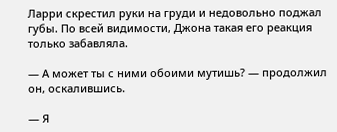Ларри скрестил руки на груди и недовольно поджал губы. По всей видимости, Джона такая его реакция только забавляла.

— А может ты с ними обоими мутишь? — продолжил он, оскалившись.

— Я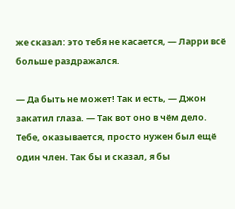же сказал: это тебя не касается, — Ларри всё больше раздражался.

— Да быть не может! Так и есть, — Джон закатил глаза. — Так вот оно в чём дело. Тебе, оказывается, просто нужен был ещё один член. Так бы и сказал, я бы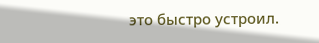это быстро устроил.